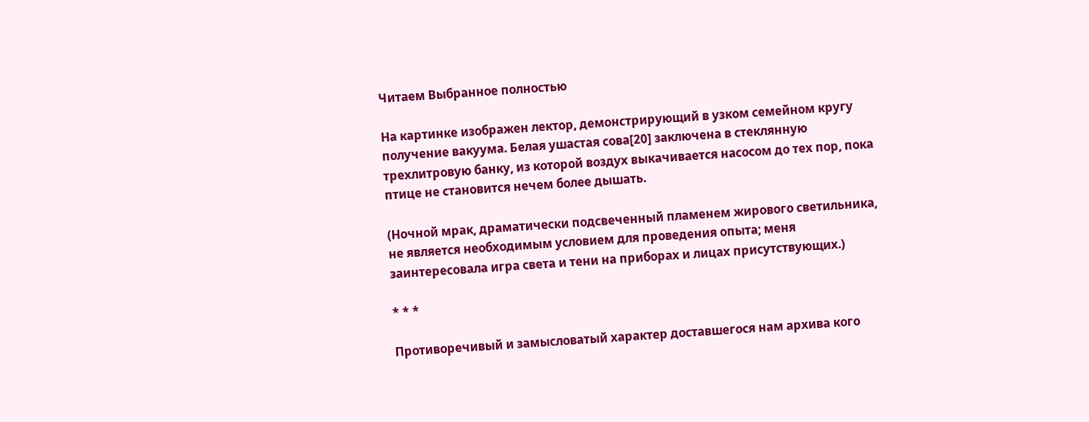Читаем Выбранное полностью

На картинке изображен лектор, демонстрирующий в узком семейном кругу получение вакуума. Белая ушастая сова[20] заключена в стеклянную трехлитровую банку, из которой воздух выкачивается насосом до тех пор, пока птице не становится нечем более дышать.

(Ночной мрак, драматически подсвеченный пламенем жирового светильника, не является необходимым условием для проведения опыта; меня заинтересовала игра света и тени на приборах и лицах присутствующих.)

* * *

Противоречивый и замысловатый характер доставшегося нам архива кого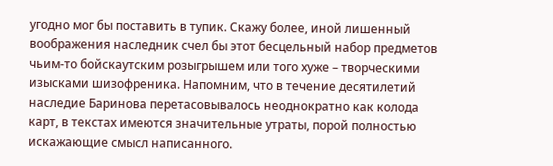угодно мог бы поставить в тупик. Скажу более, иной лишенный воображения наследник счел бы этот бесцельный набор предметов чьим-то бойскаутским розыгрышем или того хуже – творческими изысками шизофреника. Напомним, что в течение десятилетий наследие Баринова перетасовывалось неоднократно как колода карт, в текстах имеются значительные утраты, порой полностью искажающие смысл написанного.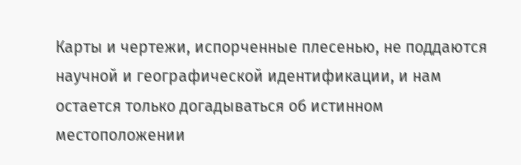Карты и чертежи, испорченные плесенью, не поддаются научной и географической идентификации, и нам остается только догадываться об истинном местоположении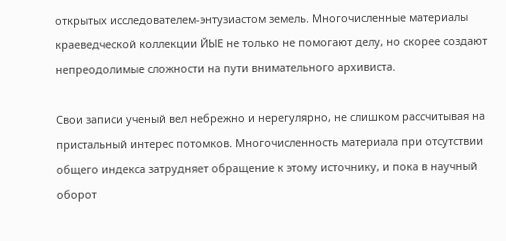открытых исследователем-энтузиастом земель. Многочисленные материалы краеведческой коллекции ЙЫЕ не только не помогают делу, но скорее создают непреодолимые сложности на пути внимательного архивиста.

Свои записи ученый вел небрежно и нерегулярно, не слишком рассчитывая на пристальный интерес потомков. Многочисленность материала при отсутствии общего индекса затрудняет обращение к этому источнику, и пока в научный оборот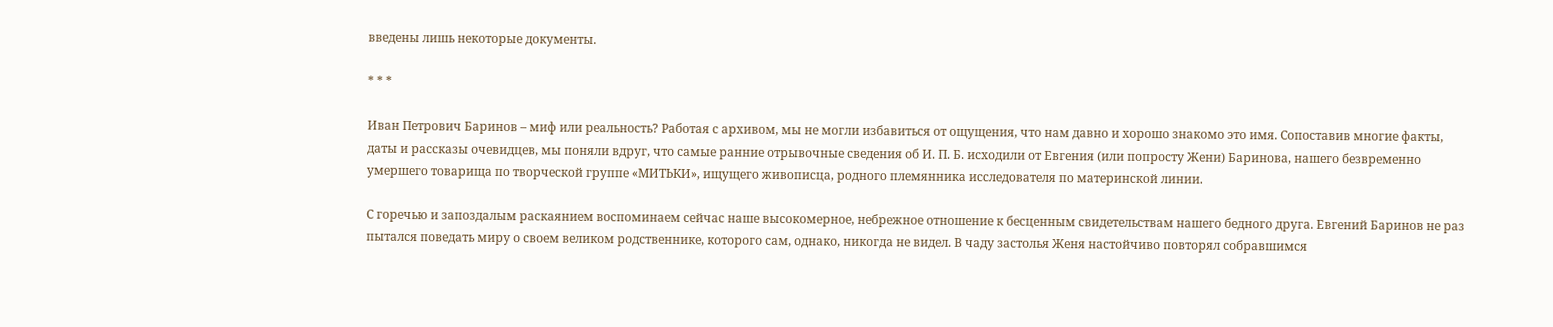введены лишь некоторые документы.

* * *

Иван Петрович Баринов – миф или реальность? Работая с архивом, мы не могли избавиться от ощущения, что нам давно и хорошо знакомо это имя. Сопоставив многие факты, даты и рассказы очевидцев, мы поняли вдруг, что самые ранние отрывочные сведения об И. П. Б. исходили от Евгения (или попросту Жени) Баринова, нашего безвременно умершего товарища по творческой группе «МИТЬКИ», ищущего живописца, родного племянника исследователя по материнской линии.

С горечью и запоздалым раскаянием воспоминаем сейчас наше высокомерное, небрежное отношение к бесценным свидетельствам нашего бедного друга. Евгений Баринов не раз пытался поведать миру о своем великом родственнике, которого сам, однако, никогда не видел. В чаду застолья Женя настойчиво повторял собравшимся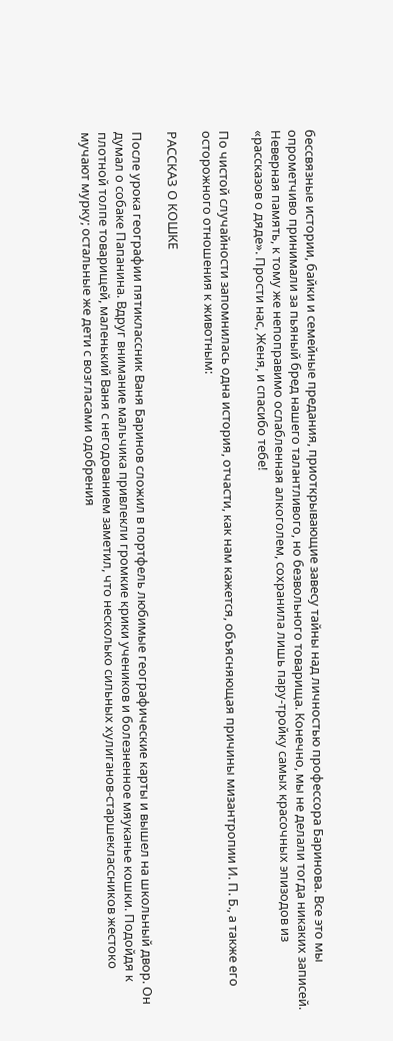бессвязные истории, байки и семейные предания, приоткрывающие завесу тайны над личностью профессора Баринова. Все это мы опрометчиво принимали за пьяный бред нашего талантливого, но безвольного товарища. Конечно, мы не делали тогда никаких записей. Неверная память, к тому же непоправимо ослабленная алкоголем, сохранила лишь пару-тройку самых красочных эпизодов из «рассказов о дяде». Прости нас, Женя, и спасибо тебе!

По чистой случайности запомнилась одна история, отчасти, как нам кажется, объясняющая причины мизантропии И. П. Б., а также его осторожного отношения к животным:

РАССКАЗ О КОШКЕ

После урока географии пятиклассник Ваня Баринов сложил в портфель любимые географические карты и вышел на школьный двор. Он думал о собаке Папанина. Вдруг внимание мальчика привлекли громкие крики учеников и болезненное мяуканье кошки. Подойдя к плотной толпе товарищей, маленький Ваня с негодованием заметил, что несколько сильных хулиганов-старшеклассников жестоко мучают мурку; остальные же дети с возгласами одобрения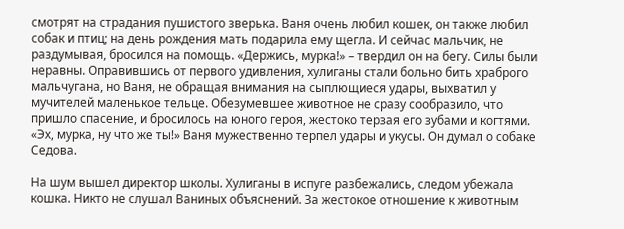смотрят на страдания пушистого зверька. Ваня очень любил кошек, он также любил собак и птиц; на день рождения мать подарила ему щегла. И сейчас мальчик, не раздумывая, бросился на помощь. «Держись, мурка!» – твердил он на бегу. Силы были неравны. Оправившись от первого удивления, хулиганы стали больно бить храброго мальчугана, но Ваня, не обращая внимания на сыплющиеся удары, выхватил у мучителей маленькое тельце. Обезумевшее животное не сразу сообразило, что пришло спасение, и бросилось на юного героя, жестоко терзая его зубами и когтями. «Эх, мурка, ну что же ты!» Ваня мужественно терпел удары и укусы. Он думал о собаке Седова.

На шум вышел директор школы. Хулиганы в испуге разбежались, следом убежала кошка. Никто не слушал Ваниных объяснений. За жестокое отношение к животным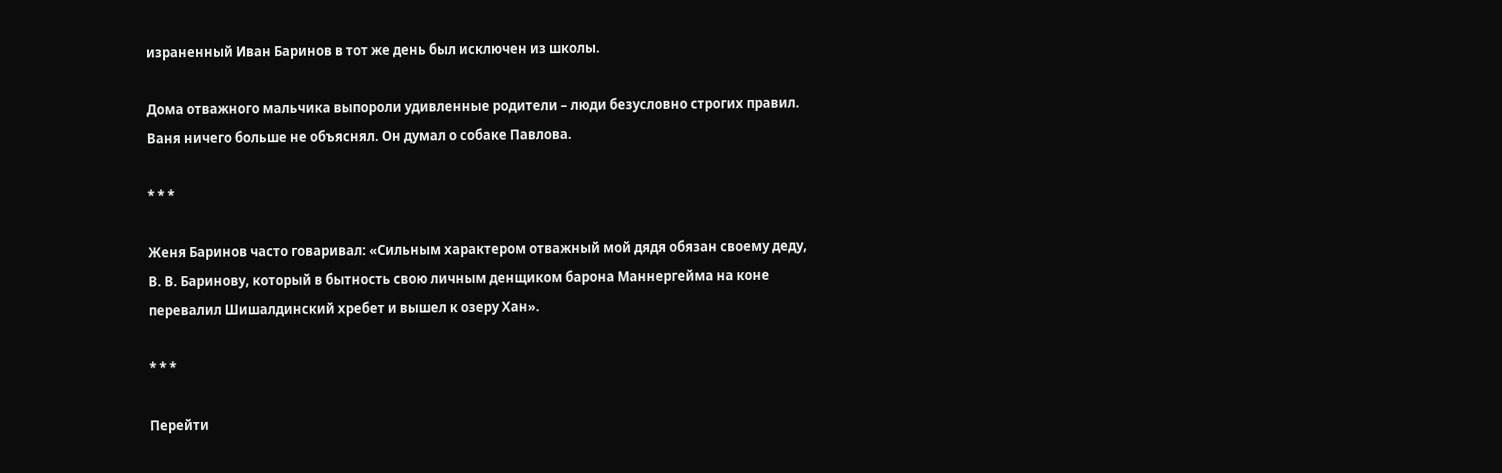израненный Иван Баринов в тот же день был исключен из школы.

Дома отважного мальчика выпороли удивленные родители – люди безусловно строгих правил. Ваня ничего больше не объяснял. Он думал о собаке Павлова.

* * *

Женя Баринов часто говаривал: «Сильным характером отважный мой дядя обязан своему деду, В. В. Баринову, который в бытность свою личным денщиком барона Маннергейма на коне перевалил Шишалдинский хребет и вышел к озеру Хан».

* * *

Перейти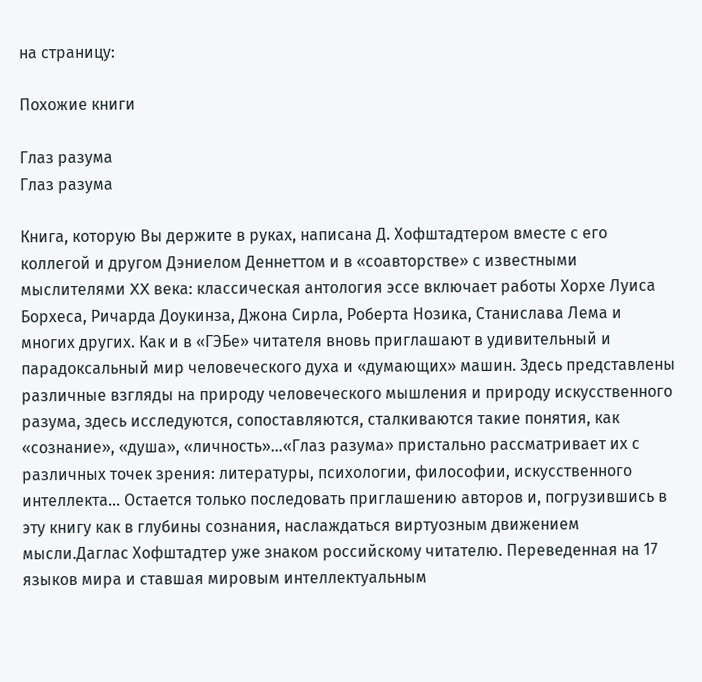на страницу:

Похожие книги

Глаз разума
Глаз разума

Книга, которую Вы держите в руках, написана Д. Хофштадтером вместе с его коллегой и другом Дэниелом Деннеттом и в «соавторстве» с известными мыслителями XX века: классическая антология эссе включает работы Хорхе Луиса Борхеса, Ричарда Доукинза, Джона Сирла, Роберта Нозика, Станислава Лема и многих других. Как и в «ГЭБе» читателя вновь приглашают в удивительный и парадоксальный мир человеческого духа и «думающих» машин. Здесь представлены различные взгляды на природу человеческого мышления и природу искусственного разума, здесь исследуются, сопоставляются, сталкиваются такие понятия, как «сознание», «душа», «личность»…«Глаз разума» пристально рассматривает их с различных точек зрения: литературы, психологии, философии, искусственного интеллекта… Остается только последовать приглашению авторов и, погрузившись в эту книгу как в глубины сознания, наслаждаться виртуозным движением мысли.Даглас Хофштадтер уже знаком российскому читателю. Переведенная на 17 языков мира и ставшая мировым интеллектуальным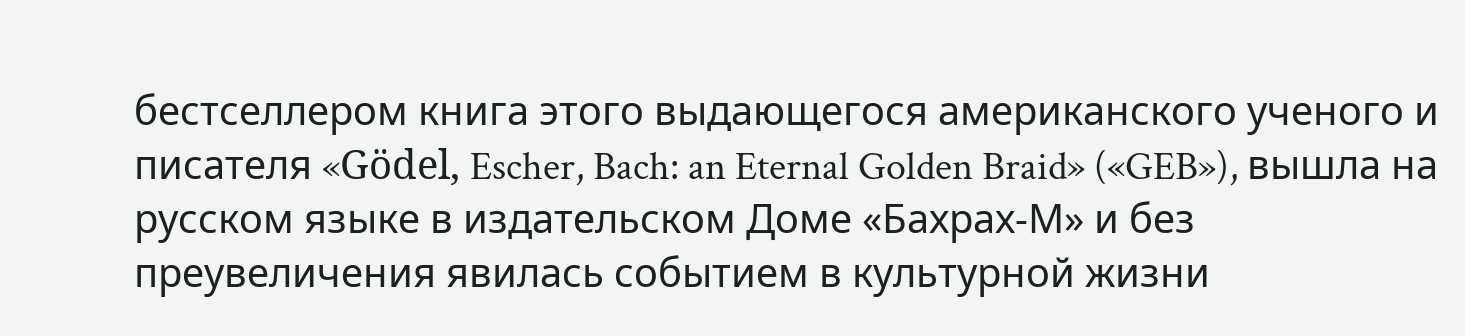бестселлером книга этого выдающегося американского ученого и писателя «Gödel, Escher, Bach: an Eternal Golden Braid» («GEB»), вышла на русском языке в издательском Доме «Бахрах-М» и без преувеличения явилась событием в культурной жизни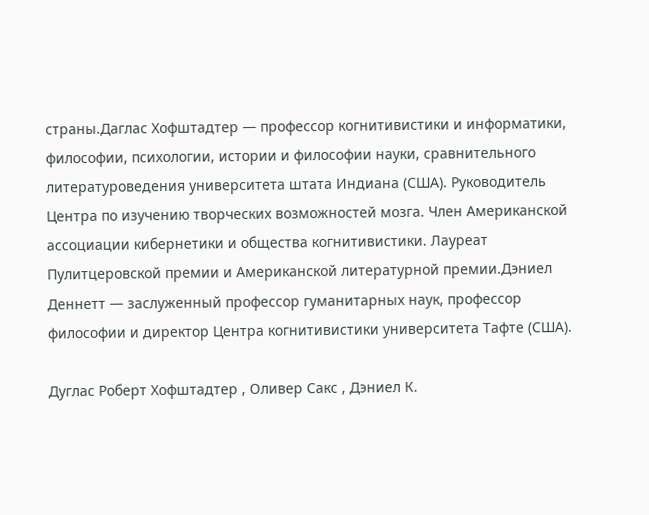страны.Даглас Хофштадтер — профессор когнитивистики и информатики, философии, психологии, истории и философии науки, сравнительного литературоведения университета штата Индиана (США). Руководитель Центра по изучению творческих возможностей мозга. Член Американской ассоциации кибернетики и общества когнитивистики. Лауреат Пулитцеровской премии и Американской литературной премии.Дэниел Деннетт — заслуженный профессор гуманитарных наук, профессор философии и директор Центра когнитивистики университета Тафте (США).

Дуглас Роберт Хофштадтер , Оливер Сакс , Дэниел К.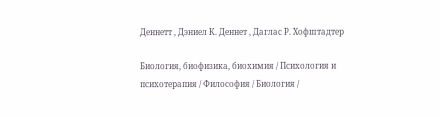Деннетт , Дэниел К. Деннет , Даглас Р. Хофштадтер

Биология, биофизика, биохимия / Психология и психотерапия / Философия / Биология /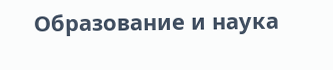Образование и наука